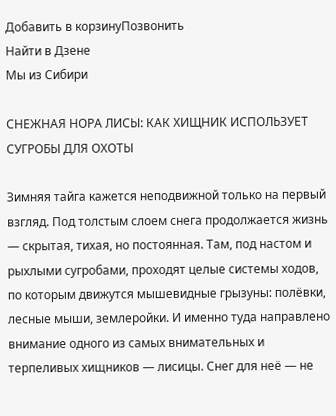Добавить в корзинуПозвонить
Найти в Дзене
Мы из Сибири

СНЕЖНАЯ НОРА ЛИСЫ: КАК ХИЩНИК ИСПОЛЬЗУЕТ СУГРОБЫ ДЛЯ ОХОТЫ

Зимняя тайга кажется неподвижной только на первый взгляд. Под толстым слоем снега продолжается жизнь — скрытая, тихая, но постоянная. Там, под настом и рыхлыми сугробами, проходят целые системы ходов, по которым движутся мышевидные грызуны: полёвки, лесные мыши, землеройки. И именно туда направлено внимание одного из самых внимательных и терпеливых хищников — лисицы. Снег для неё — не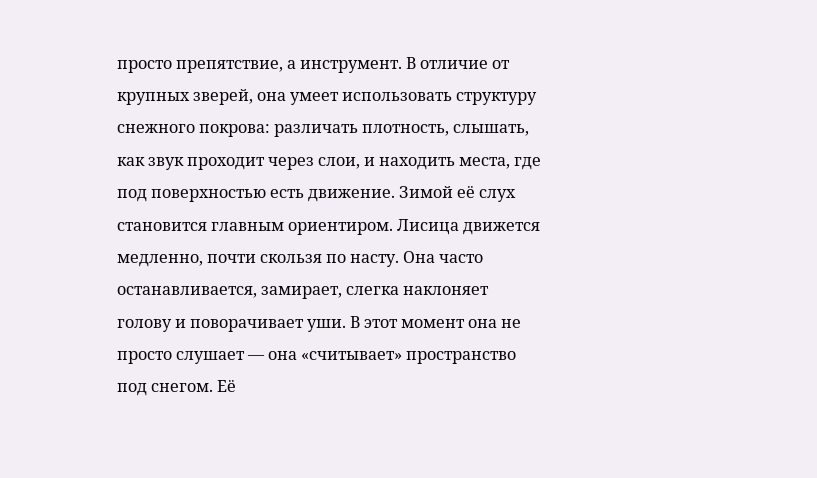просто препятствие, а инструмент. В отличие от крупных зверей, она умеет использовать структуру снежного покрова: различать плотность, слышать, как звук проходит через слои, и находить места, где под поверхностью есть движение. Зимой её слух становится главным ориентиром. Лисица движется медленно, почти скользя по насту. Она часто останавливается, замирает, слегка наклоняет голову и поворачивает уши. В этот момент она не просто слушает — она «считывает» пространство под снегом. Её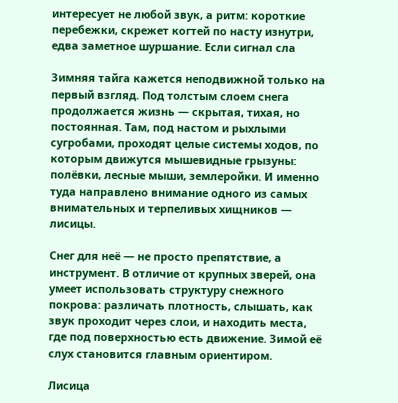интересует не любой звук, а ритм: короткие перебежки, скрежет когтей по насту изнутри, едва заметное шуршание. Если сигнал сла

Зимняя тайга кажется неподвижной только на первый взгляд. Под толстым слоем снега продолжается жизнь — скрытая, тихая, но постоянная. Там, под настом и рыхлыми сугробами, проходят целые системы ходов, по которым движутся мышевидные грызуны: полёвки, лесные мыши, землеройки. И именно туда направлено внимание одного из самых внимательных и терпеливых хищников — лисицы.

Снег для неё — не просто препятствие, а инструмент. В отличие от крупных зверей, она умеет использовать структуру снежного покрова: различать плотность, слышать, как звук проходит через слои, и находить места, где под поверхностью есть движение. Зимой её слух становится главным ориентиром.

Лисица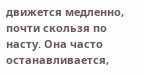движется медленно, почти скользя по насту. Она часто останавливается,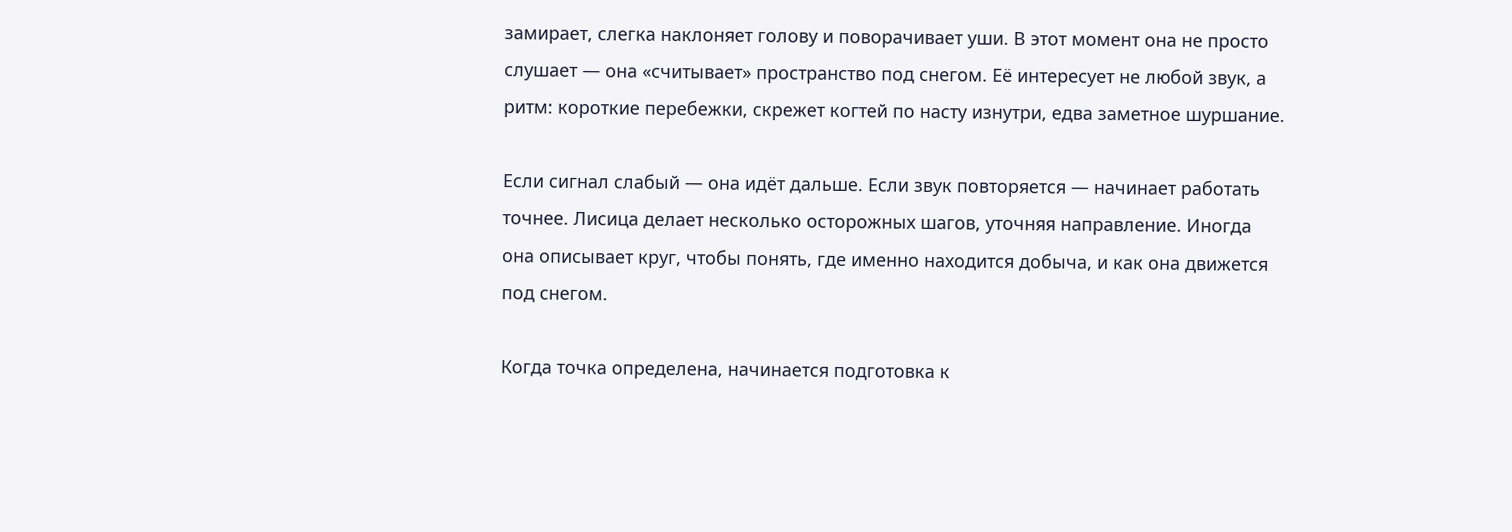замирает, слегка наклоняет голову и поворачивает уши. В этот момент она не просто слушает — она «считывает» пространство под снегом. Её интересует не любой звук, а ритм: короткие перебежки, скрежет когтей по насту изнутри, едва заметное шуршание.

Если сигнал слабый — она идёт дальше. Если звук повторяется — начинает работать точнее. Лисица делает несколько осторожных шагов, уточняя направление. Иногда она описывает круг, чтобы понять, где именно находится добыча, и как она движется под снегом.

Когда точка определена, начинается подготовка к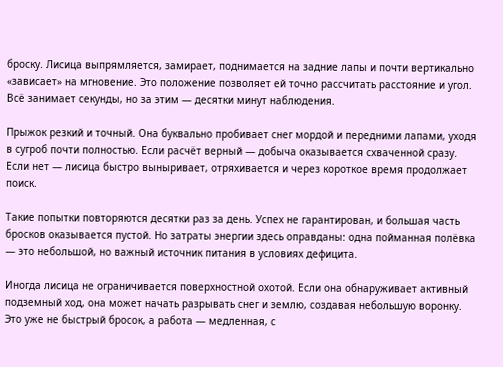броску. Лисица выпрямляется, замирает, поднимается на задние лапы и почти вертикально «зависает» на мгновение. Это положение позволяет ей точно рассчитать расстояние и угол. Всё занимает секунды, но за этим — десятки минут наблюдения.

Прыжок резкий и точный. Она буквально пробивает снег мордой и передними лапами, уходя в сугроб почти полностью. Если расчёт верный — добыча оказывается схваченной сразу. Если нет — лисица быстро выныривает, отряхивается и через короткое время продолжает поиск.

Такие попытки повторяются десятки раз за день. Успех не гарантирован, и большая часть бросков оказывается пустой. Но затраты энергии здесь оправданы: одна пойманная полёвка — это небольшой, но важный источник питания в условиях дефицита.

Иногда лисица не ограничивается поверхностной охотой. Если она обнаруживает активный подземный ход, она может начать разрывать снег и землю, создавая небольшую воронку. Это уже не быстрый бросок, а работа — медленная, с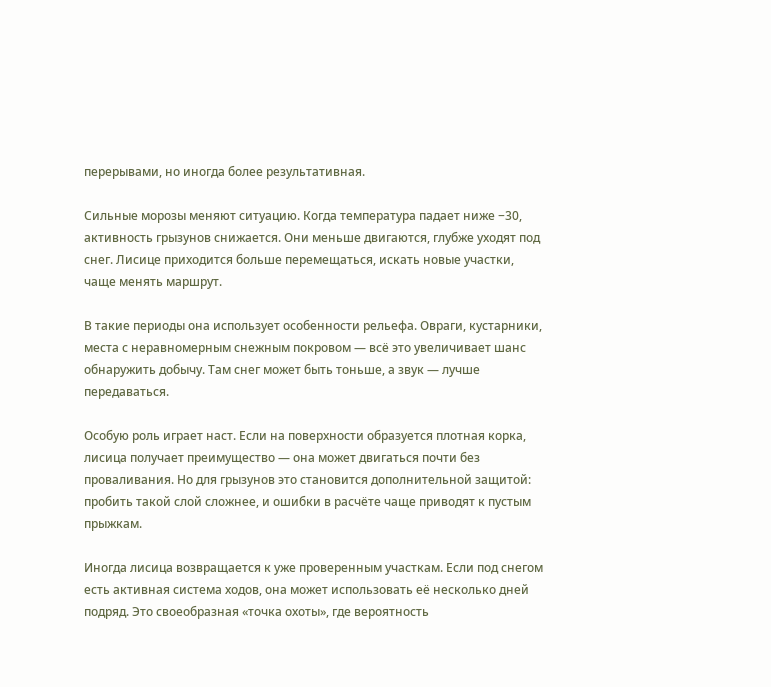перерывами, но иногда более результативная.

Сильные морозы меняют ситуацию. Когда температура падает ниже −30, активность грызунов снижается. Они меньше двигаются, глубже уходят под снег. Лисице приходится больше перемещаться, искать новые участки, чаще менять маршрут.

В такие периоды она использует особенности рельефа. Овраги, кустарники, места с неравномерным снежным покровом — всё это увеличивает шанс обнаружить добычу. Там снег может быть тоньше, а звук — лучше передаваться.

Особую роль играет наст. Если на поверхности образуется плотная корка, лисица получает преимущество — она может двигаться почти без проваливания. Но для грызунов это становится дополнительной защитой: пробить такой слой сложнее, и ошибки в расчёте чаще приводят к пустым прыжкам.

Иногда лисица возвращается к уже проверенным участкам. Если под снегом есть активная система ходов, она может использовать её несколько дней подряд. Это своеобразная «точка охоты», где вероятность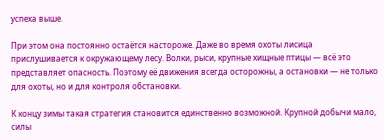успеха выше.

При этом она постоянно остаётся настороже. Даже во время охоты лисица прислушивается к окружающему лесу. Волки, рыси, крупные хищные птицы — всё это представляет опасность. Поэтому её движения всегда осторожны, а остановки — не только для охоты, но и для контроля обстановки.

К концу зимы такая стратегия становится единственно возможной. Крупной добычи мало, силы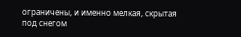ограничены, и именно мелкая, скрытая под снегом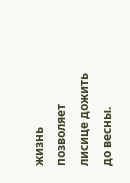жизнь позволяет лисице дожить до весны.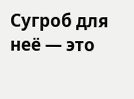Сугроб для неё — это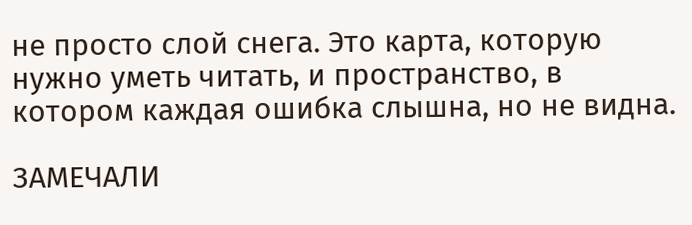не просто слой снега. Это карта, которую нужно уметь читать, и пространство, в котором каждая ошибка слышна, но не видна.

ЗАМЕЧАЛИ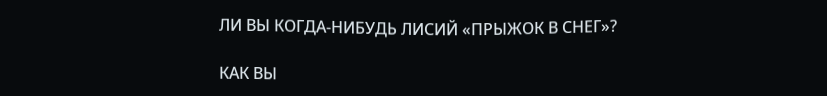ЛИ ВЫ КОГДА-НИБУДЬ ЛИСИЙ «ПРЫЖОК В СНЕГ»?

КАК ВЫ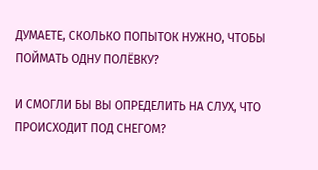ДУМАЕТЕ, СКОЛЬКО ПОПЫТОК НУЖНО, ЧТОБЫ ПОЙМАТЬ ОДНУ ПОЛЁВКУ?

И СМОГЛИ БЫ ВЫ ОПРЕДЕЛИТЬ НА СЛУХ, ЧТО ПРОИСХОДИТ ПОД СНЕГОМ?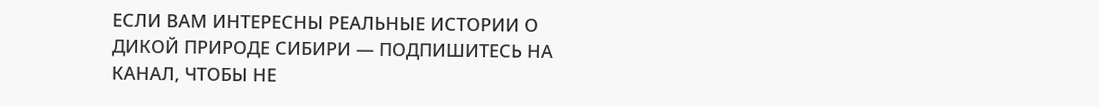ЕСЛИ ВАМ ИНТЕРЕСНЫ РЕАЛЬНЫЕ ИСТОРИИ О ДИКОЙ ПРИРОДЕ СИБИРИ — ПОДПИШИТЕСЬ НА КАНАЛ, ЧТОБЫ НЕ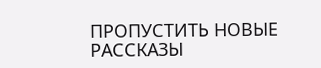ПРОПУСТИТЬ НОВЫЕ РАССКАЗЫ